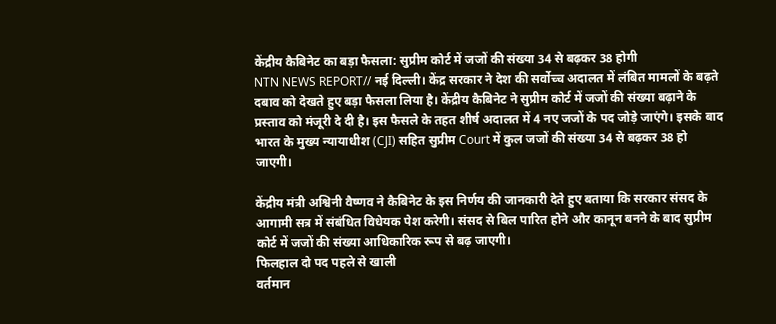केंद्रीय कैबिनेट का बड़ा फैसला: सुप्रीम कोर्ट में जजों की संख्या 34 से बढ़कर 38 होगी
NTN NEWS REPORT// नई दिल्ली। केंद्र सरकार ने देश की सर्वोच्च अदालत में लंबित मामलों के बढ़ते दबाव को देखते हुए बड़ा फैसला लिया है। केंद्रीय कैबिनेट ने सुप्रीम कोर्ट में जजों की संख्या बढ़ाने के प्रस्ताव को मंजूरी दे दी है। इस फैसले के तहत शीर्ष अदालत में 4 नए जजों के पद जोड़े जाएंगे। इसके बाद भारत के मुख्य न्यायाधीश (CJI) सहित सुप्रीम Court में कुल जजों की संख्या 34 से बढ़कर 38 हो जाएगी।

केंद्रीय मंत्री अश्विनी वैष्णव ने कैबिनेट के इस निर्णय की जानकारी देते हुए बताया कि सरकार संसद के आगामी सत्र में संबंधित विधेयक पेश करेगी। संसद से बिल पारित होने और कानून बनने के बाद सुप्रीम कोर्ट में जजों की संख्या आधिकारिक रूप से बढ़ जाएगी।
फिलहाल दो पद पहले से खाली
वर्तमान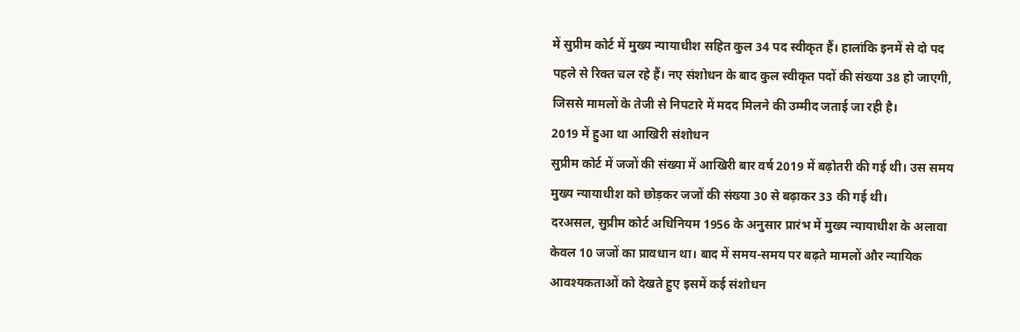में सुप्रीम कोर्ट में मुख्य न्यायाधीश सहित कुल 34 पद स्वीकृत हैं। हालांकि इनमें से दो पद पहले से रिक्त चल रहे हैं। नए संशोधन के बाद कुल स्वीकृत पदों की संख्या 38 हो जाएगी, जिससे मामलों के तेजी से निपटारे में मदद मिलने की उम्मीद जताई जा रही है।
2019 में हुआ था आखिरी संशोधन
सुप्रीम कोर्ट में जजों की संख्या में आखिरी बार वर्ष 2019 में बढ़ोतरी की गई थी। उस समय मुख्य न्यायाधीश को छोड़कर जजों की संख्या 30 से बढ़ाकर 33 की गई थी।
दरअसल, सुप्रीम कोर्ट अधिनियम 1956 के अनुसार प्रारंभ में मुख्य न्यायाधीश के अलावा केवल 10 जजों का प्रावधान था। बाद में समय-समय पर बढ़ते मामलों और न्यायिक आवश्यकताओं को देखते हुए इसमें कई संशोधन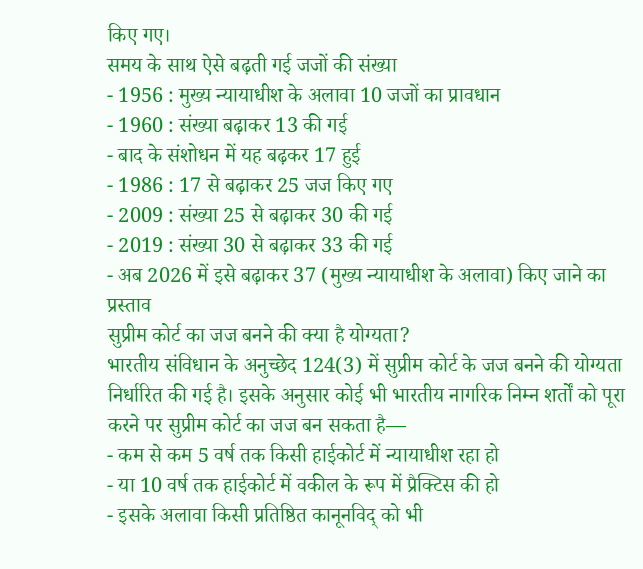किए गए।
समय के साथ ऐसे बढ़ती गई जजों की संख्या
- 1956 : मुख्य न्यायाधीश के अलावा 10 जजों का प्रावधान
- 1960 : संख्या बढ़ाकर 13 की गई
- बाद के संशोधन में यह बढ़कर 17 हुई
- 1986 : 17 से बढ़ाकर 25 जज किए गए
- 2009 : संख्या 25 से बढ़ाकर 30 की गई
- 2019 : संख्या 30 से बढ़ाकर 33 की गई
- अब 2026 में इसे बढ़ाकर 37 (मुख्य न्यायाधीश के अलावा) किए जाने का प्रस्ताव
सुप्रीम कोर्ट का जज बनने की क्या है योग्यता?
भारतीय संविधान के अनुच्छेद 124(3) में सुप्रीम कोर्ट के जज बनने की योग्यता निर्धारित की गई है। इसके अनुसार कोई भी भारतीय नागरिक निम्न शर्तों को पूरा करने पर सुप्रीम कोर्ट का जज बन सकता है—
- कम से कम 5 वर्ष तक किसी हाईकोर्ट में न्यायाधीश रहा हो
- या 10 वर्ष तक हाईकोर्ट में वकील के रूप में प्रैक्टिस की हो
- इसके अलावा किसी प्रतिष्ठित कानूनविद् को भी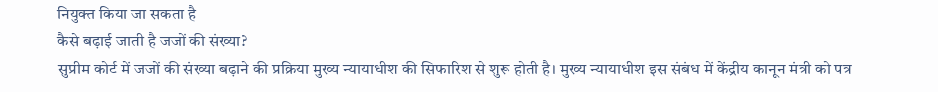नियुक्त किया जा सकता है
कैसे बढ़ाई जाती है जजों की संख्या?
सुप्रीम कोर्ट में जजों की संख्या बढ़ाने की प्रक्रिया मुख्य न्यायाधीश की सिफारिश से शुरू होती है। मुख्य न्यायाधीश इस संबंध में केंद्रीय कानून मंत्री को पत्र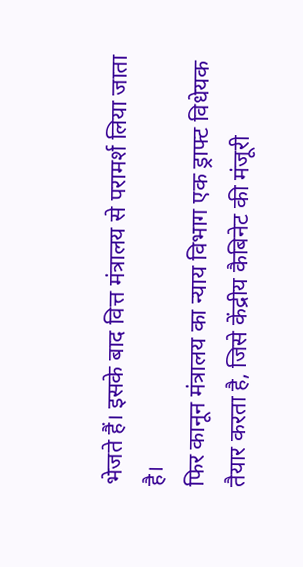भेजते हैं। इसके बाद वित्त मंत्रालय से परामर्श लिया जाता है।
फिर कानून मंत्रालय का न्याय विभाग एक ड्राफ्ट विधेयक तैयार करता है, जिसे केंद्रीय कैबिनेट की मंजूरी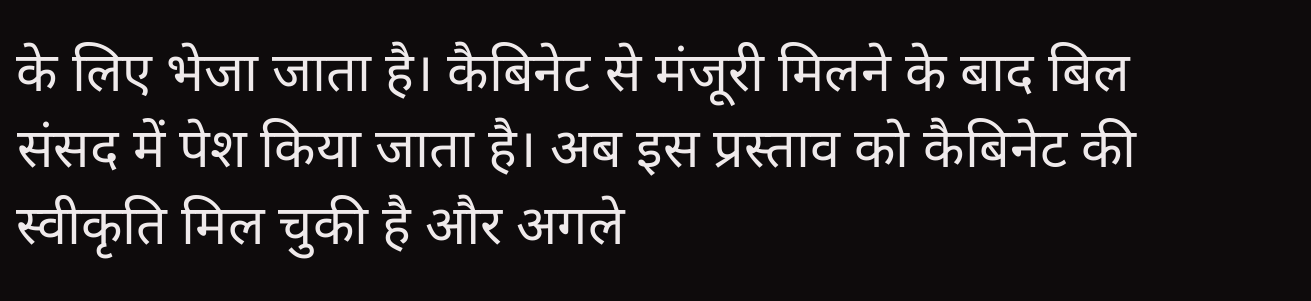के लिए भेजा जाता है। कैबिनेट से मंजूरी मिलने के बाद बिल संसद में पेश किया जाता है। अब इस प्रस्ताव को कैबिनेट की स्वीकृति मिल चुकी है और अगले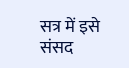सत्र में इसे संसद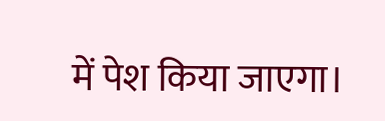में पेश किया जाएगा।